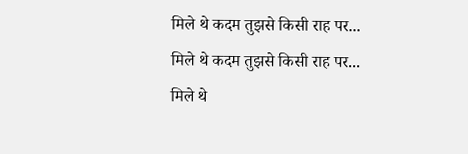मिले थे कदम तुझसे किसी राह पर...
मिले थे कदम तुझसे किसी राह पर...
मिले थे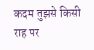कदम तुझसे किसी राह पर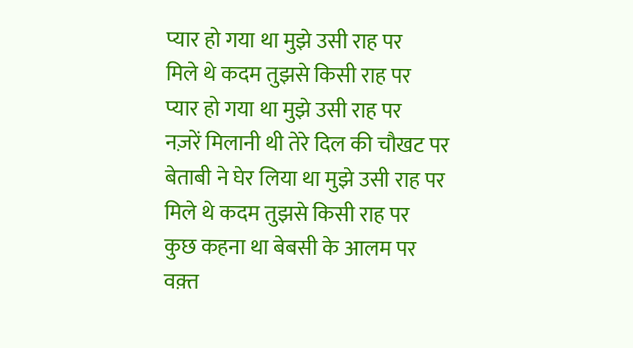प्यार हो गया था मुझे उसी राह पर
मिले थे कदम तुझसे किसी राह पर
प्यार हो गया था मुझे उसी राह पर
नज़रें मिलानी थी तेरे दिल की चौखट पर
बेताबी ने घेर लिया था मुझे उसी राह पर
मिले थे कदम तुझसे किसी राह पर
कुछ कहना था बेबसी के आलम पर
वक़्त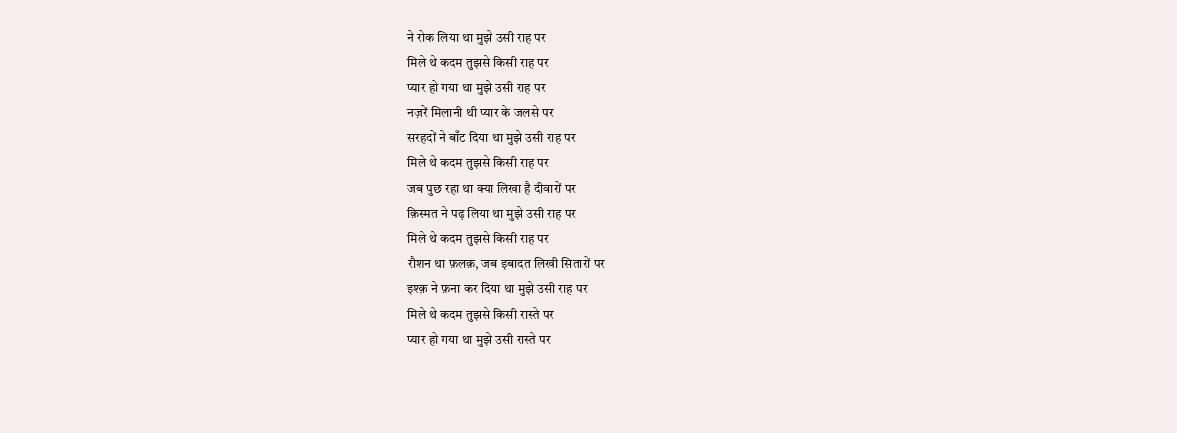ने रोक लिया था मुझे उसी राह पर
मिले थे कदम तुझसे किसी राह पर
प्यार हो गया था मुझे उसी राह पर
नज़रें मिलानी थी प्यार के जलसे पर
सरहदों ने बाँट दिया था मुझे उसी राह पर
मिले थे कदम तुझसे किसी राह पर
जब पुछ रहा था क्या लिखा है दीवारों पर
क़िस्मत ने पढ़ लिया था मुझे उसी राह पर
मिले थे कदम तुझसे किसी राह पर
रौशन था फ़लक़, जब इबादत लिखी सितारों पर
इश्क़ ने फ़ना कर दिया था मुझे उसी राह पर
मिले थे कदम तुझसे किसी रास्ते पर
प्यार हो गया था मुझे उसी रास्ते पर